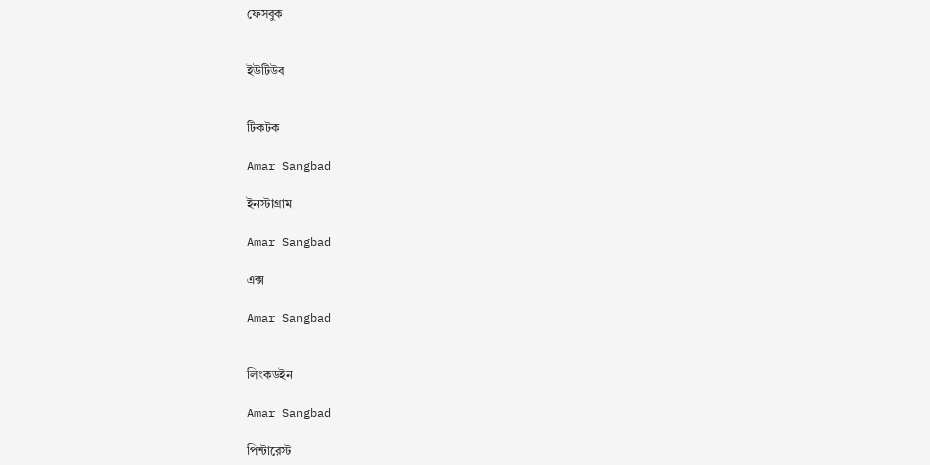ফেসবুক


ইউটিউব


টিকটক

Amar Sangbad

ইনস্টাগ্রাম

Amar Sangbad

এক্স

Amar Sangbad


লিংকডইন

Amar Sangbad

পিন্টারেস্ট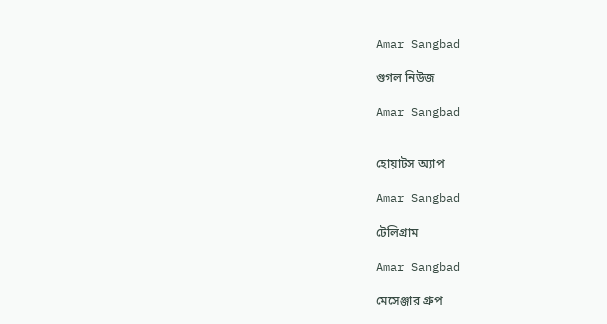Amar Sangbad

গুগল নিউজ

Amar Sangbad


হোয়াটস অ্যাপ

Amar Sangbad

টেলিগ্রাম

Amar Sangbad

মেসেঞ্জার গ্রুপ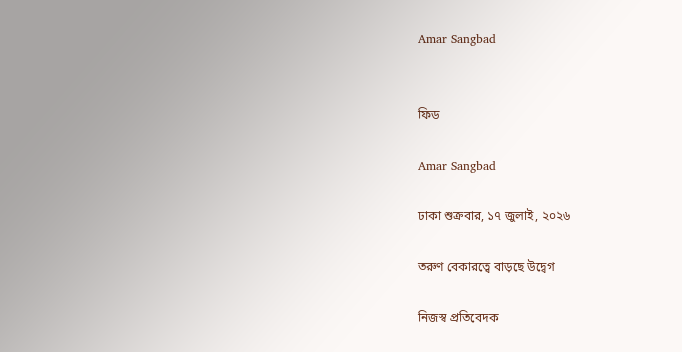Amar Sangbad


ফিড

Amar Sangbad

ঢাকা শুক্রবার, ১৭ জুলাই, ২০২৬

তরুণ বেকারত্বে বাড়ছে উদ্বেগ

নিজস্ব প্রতিবেদক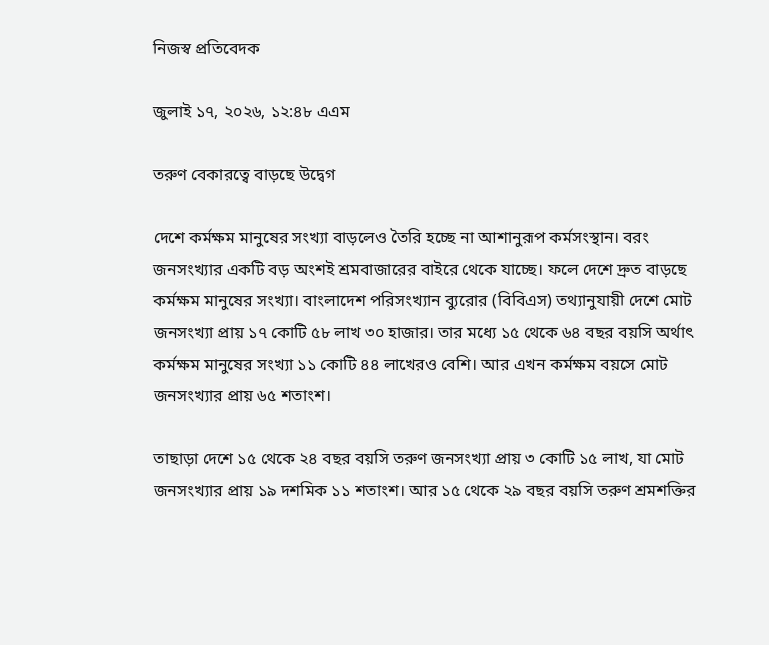নিজস্ব প্রতিবেদক

জুলাই ১৭, ২০২৬, ১২:৪৮ এএম

তরুণ বেকারত্বে বাড়ছে উদ্বেগ

দেশে কর্মক্ষম মানুষের সংখ্যা বাড়লেও তৈরি হচ্ছে না আশানুরূপ কর্মসংস্থান। বরং জনসংখ্যার একটি বড় অংশই শ্রমবাজারের বাইরে থেকে যাচ্ছে। ফলে দেশে দ্রুত বাড়ছে কর্মক্ষম মানুষের সংখ্যা। বাংলাদেশ পরিসংখ্যান ব্যুরোর (বিবিএস) তথ্যানুযায়ী দেশে মোট জনসংখ্যা প্রায় ১৭ কোটি ৫৮ লাখ ৩০ হাজার। তার মধ্যে ১৫ থেকে ৬৪ বছর বয়সি অর্থাৎ কর্মক্ষম মানুষের সংখ্যা ১১ কোটি ৪৪ লাখেরও বেশি। আর এখন কর্মক্ষম বয়সে মোট জনসংখ্যার প্রায় ৬৫ শতাংশ।

তাছাড়া দেশে ১৫ থেকে ২৪ বছর বয়সি তরুণ জনসংখ্যা প্রায় ৩ কোটি ১৫ লাখ, যা মোট জনসংখ্যার প্রায় ১৯ দশমিক ১১ শতাংশ। আর ১৫ থেকে ২৯ বছর বয়সি তরুণ শ্রমশক্তির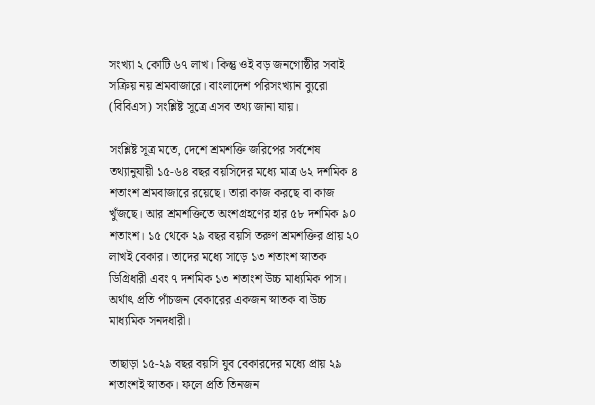সংখ্যা ২ কোটি ৬৭ লাখ। কিন্তু ওই বড় জনগোষ্ঠীর সবাই সক্রিয় নয় শ্রমবাজারে। বাংলাদেশ পরিসংখ্যান ব্যুরো (বিবিএস) সংশ্লিষ্ট সূত্রে এসব তথ্য জানা যায়।

সংশ্লিষ্ট সূত্র মতে, দেশে শ্রমশক্তি জরিপের সর্বশেষ তথ্যানুযায়ী ১৫-৬৪ বছর বয়সিদের মধ্যে মাত্র ৬২ দশমিক ৪ শতাংশ শ্রমবাজারে রয়েছে। তারা কাজ করছে বা কাজ খুঁজছে। আর শ্রমশক্তিতে অংশগ্রহণের হার ৫৮ দশমিক ৯০ শতাংশ। ১৫ থেকে ২৯ বছর বয়সি তরুণ শ্রমশক্তির প্রায় ২০ লাখই বেকার। তাদের মধ্যে সাড়ে ১৩ শতাংশ স্নাতক ডিগ্রিধারী এবং ৭ দশমিক ১৩ শতাংশ উচ্চ মাধ্যমিক পাস। অর্থাৎ প্রতি পাঁচজন বেকারের একজন স্নাতক বা উচ্চ মাধ্যমিক সনদধারী।

তাছাড়া ১৫-২৯ বছর বয়সি যুব বেকারদের মধ্যে প্রায় ২৯ শতাংশই স্নাতক। ফলে প্রতি তিনজন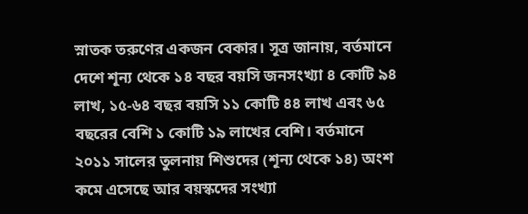স্নাতক তরুণের একজন বেকার। সূত্র জানায়, বর্তমানে দেশে শূন্য থেকে ১৪ বছর বয়সি জনসংখ্যা ৪ কোটি ৯৪ লাখ, ১৫-৬৪ বছর বয়সি ১১ কোটি ৪৪ লাখ এবং ৬৫ বছরের বেশি ১ কোটি ১৯ লাখের বেশি। বর্তমানে ২০১১ সালের তুলনায় শিশুদের (শূন্য থেকে ১৪) অংশ কমে এসেছে আর বয়স্কদের সংখ্যা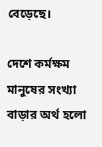বেড়েছে।

দেশে কর্মক্ষম মানুষের সংখ্যা বাড়ার অর্থ হলো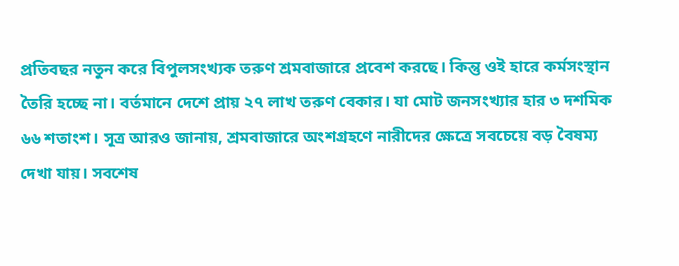প্রতিবছর নতুন করে বিপুলসংখ্যক তরুণ শ্রমবাজারে প্রবেশ করছে। কিন্তু ওই হারে কর্মসংস্থান তৈরি হচ্ছে না। বর্তমানে দেশে প্রায় ২৭ লাখ তরুণ বেকার। যা মোট জনসংখ্যার হার ৩ দশমিক ৬৬ শতাংশ। সূত্র আরও জানায়, শ্রমবাজারে অংশগ্রহণে নারীদের ক্ষেত্রে সবচেয়ে বড় বৈষম্য দেখা যায়। সবশেষ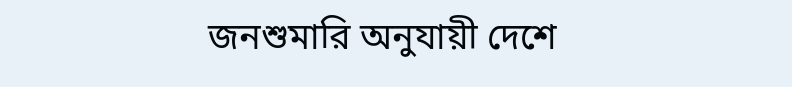জনশুমারি অনুযায়ী দেশে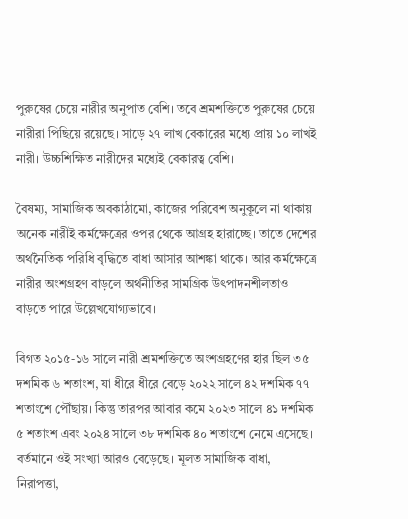পুরুষের চেয়ে নারীর অনুপাত বেশি। তবে শ্রমশক্তিতে পুরুষের চেয়ে নারীরা পিছিয়ে রয়েছে। সাড়ে ২৭ লাখ বেকারের মধ্যে প্রায় ১০ লাখই নারী। উচ্চশিক্ষিত নারীদের মধ্যেই বেকারত্ব বেশি।

বৈষম্য, সামাজিক অবকাঠামো, কাজের পরিবেশ অনুকূলে না থাকায় অনেক নারীই কর্মক্ষেত্রের ওপর থেকে আগ্রহ হারাচ্ছে। তাতে দেশের অর্থনৈতিক পরিধি বৃদ্ধিতে বাধা আসার আশঙ্কা থাকে। আর কর্মক্ষেত্রে নারীর অংশগ্রহণ বাড়লে অর্থনীতির সামগ্রিক উৎপাদনশীলতাও বাড়তে পারে উল্লেখযোগ্যভাবে।

বিগত ২০১৫-১৬ সালে নারী শ্রমশক্তিতে অংশগ্রহণের হার ছিল ৩৫ দশমিক ৬ শতাংশ, যা ধীরে ধীরে বেড়ে ২০২২ সালে ৪২ দশমিক ৭৭ শতাংশে পৌঁছায়। কিন্তু তারপর আবার কমে ২০২৩ সালে ৪১ দশমিক ৫ শতাংশ এবং ২০২৪ সালে ৩৮ দশমিক ৪০ শতাংশে নেমে এসেছে। বর্তমানে ওই সংখ্যা আরও বেড়েছে। মূলত সামাজিক বাধা, নিরাপত্তা,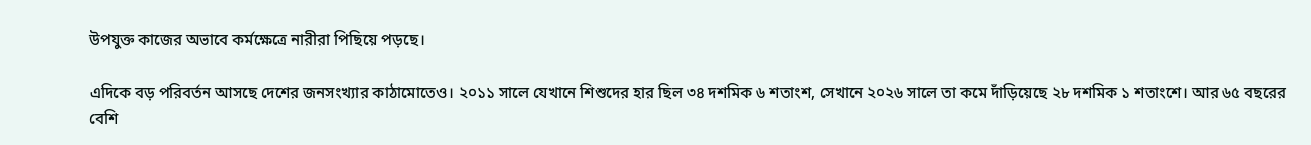উপযুক্ত কাজের অভাবে কর্মক্ষেত্রে নারীরা পিছিয়ে পড়ছে।

এদিকে বড় পরিবর্তন আসছে দেশের জনসংখ্যার কাঠামোতেও। ২০১১ সালে যেখানে শিশুদের হার ছিল ৩৪ দশমিক ৬ শতাংশ, সেখানে ২০২৬ সালে তা কমে দাঁড়িয়েছে ২৮ দশমিক ১ শতাংশে। আর ৬৫ বছরের বেশি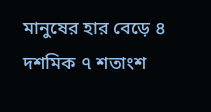মানুষের হার বেড়ে ৪ দশমিক ৭ শতাংশ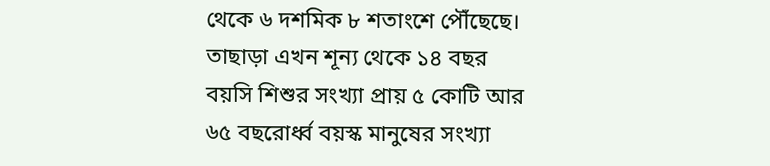থেকে ৬ দশমিক ৮ শতাংশে পৌঁছেছে। তাছাড়া এখন শূন্য থেকে ১৪ বছর বয়সি শিশুর সংখ্যা প্রায় ৫ কোটি আর ৬৫ বছরোর্ধ্ব বয়স্ক মানুষের সংখ্যা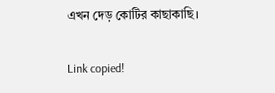এখন দেড় কোটির কাছাকাছি।

Link copied!